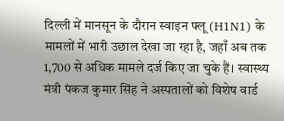दिल्ली में मानसून के दौरान स्वाइन फ्लू (H1N1) के मामलों में भारी उछाल देखा जा रहा है, जहाँ अब तक 1,700 से अधिक मामले दर्ज किए जा चुके हैं। स्वास्थ्य मंत्री पंकज कुमार सिंह ने अस्पतालों को विशेष वार्ड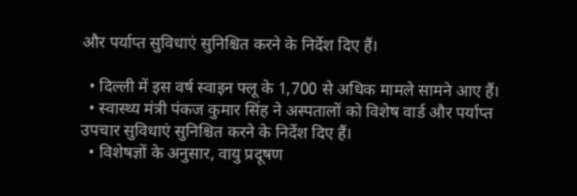और पर्याप्त सुविधाएं सुनिश्चित करने के निर्देश दिए हैं।

  • दिल्ली में इस वर्ष स्वाइन फ्लू के 1,700 से अधिक मामले सामने आए हैं।
  • स्वास्थ्य मंत्री पंकज कुमार सिंह ने अस्पतालों को विशेष वार्ड और पर्याप्त उपचार सुविधाएं सुनिश्चित करने के निर्देश दिए हैं।
  • विशेषज्ञों के अनुसार, वायु प्रदूषण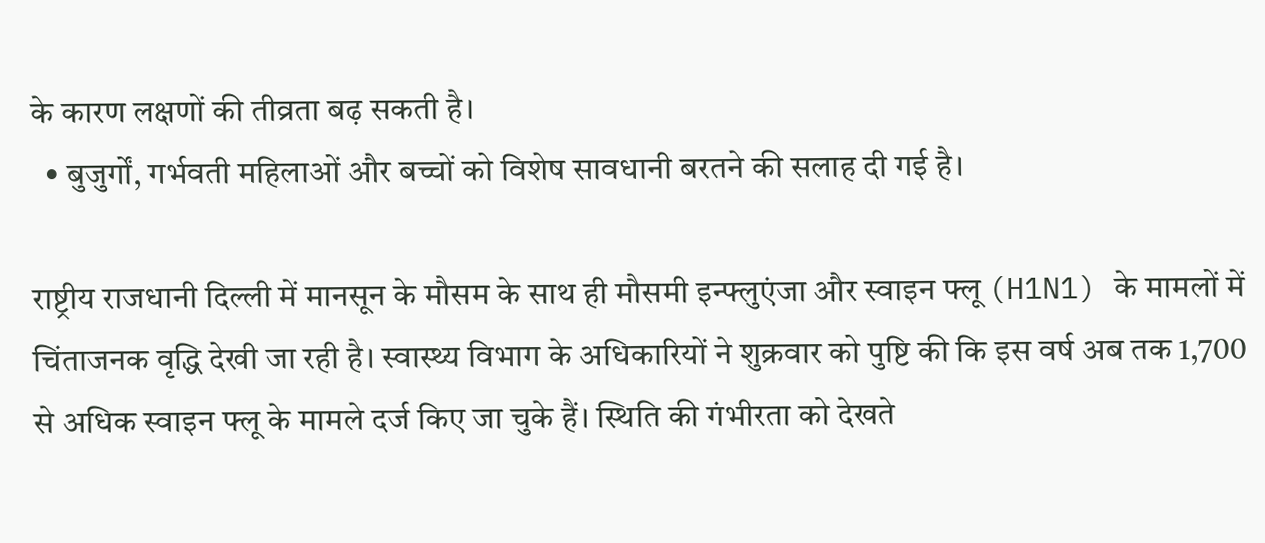के कारण लक्षणों की तीव्रता बढ़ सकती है।
  • बुजुर्गों, गर्भवती महिलाओं और बच्चों को विशेष सावधानी बरतने की सलाह दी गई है।

राष्ट्रीय राजधानी दिल्ली में मानसून के मौसम के साथ ही मौसमी इन्फ्लुएंजा और स्वाइन फ्लू (H1N1) के मामलों में चिंताजनक वृद्धि देखी जा रही है। स्वास्थ्य विभाग के अधिकारियों ने शुक्रवार को पुष्टि की कि इस वर्ष अब तक 1,700 से अधिक स्वाइन फ्लू के मामले दर्ज किए जा चुके हैं। स्थिति की गंभीरता को देखते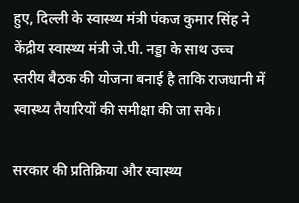हुए, दिल्ली के स्वास्थ्य मंत्री पंकज कुमार सिंह ने केंद्रीय स्वास्थ्य मंत्री जे.पी. नड्डा के साथ उच्च स्तरीय बैठक की योजना बनाई है ताकि राजधानी में स्वास्थ्य तैयारियों की समीक्षा की जा सके।

सरकार की प्रतिक्रिया और स्वास्थ्य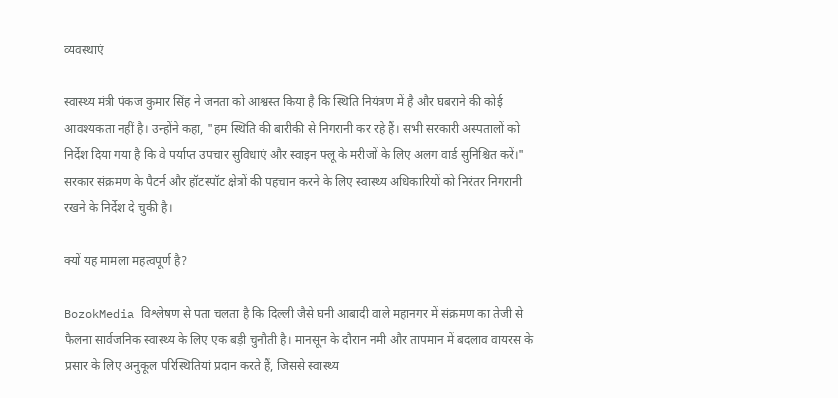व्यवस्थाएं

स्वास्थ्य मंत्री पंकज कुमार सिंह ने जनता को आश्वस्त किया है कि स्थिति नियंत्रण में है और घबराने की कोई आवश्यकता नहीं है। उन्होंने कहा, "हम स्थिति की बारीकी से निगरानी कर रहे हैं। सभी सरकारी अस्पतालों को निर्देश दिया गया है कि वे पर्याप्त उपचार सुविधाएं और स्वाइन फ्लू के मरीजों के लिए अलग वार्ड सुनिश्चित करें।" सरकार संक्रमण के पैटर्न और हॉटस्पॉट क्षेत्रों की पहचान करने के लिए स्वास्थ्य अधिकारियों को निरंतर निगरानी रखने के निर्देश दे चुकी है।

क्यों यह मामला महत्वपूर्ण है?

BozokMedia विश्लेषण से पता चलता है कि दिल्ली जैसे घनी आबादी वाले महानगर में संक्रमण का तेजी से फैलना सार्वजनिक स्वास्थ्य के लिए एक बड़ी चुनौती है। मानसून के दौरान नमी और तापमान में बदलाव वायरस के प्रसार के लिए अनुकूल परिस्थितियां प्रदान करते हैं, जिससे स्वास्थ्य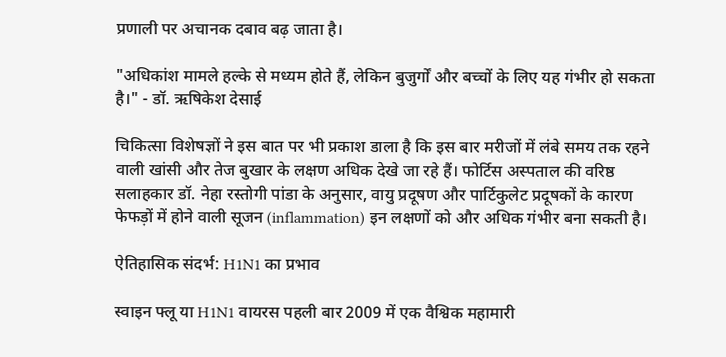प्रणाली पर अचानक दबाव बढ़ जाता है।

"अधिकांश मामले हल्के से मध्यम होते हैं, लेकिन बुजुर्गों और बच्चों के लिए यह गंभीर हो सकता है।" - डॉ. ऋषिकेश देसाई

चिकित्सा विशेषज्ञों ने इस बात पर भी प्रकाश डाला है कि इस बार मरीजों में लंबे समय तक रहने वाली खांसी और तेज बुखार के लक्षण अधिक देखे जा रहे हैं। फोर्टिस अस्पताल की वरिष्ठ सलाहकार डॉ. नेहा रस्तोगी पांडा के अनुसार, वायु प्रदूषण और पार्टिकुलेट प्रदूषकों के कारण फेफड़ों में होने वाली सूजन (inflammation) इन लक्षणों को और अधिक गंभीर बना सकती है।

ऐतिहासिक संदर्भ: H1N1 का प्रभाव

स्वाइन फ्लू या H1N1 वायरस पहली बार 2009 में एक वैश्विक महामारी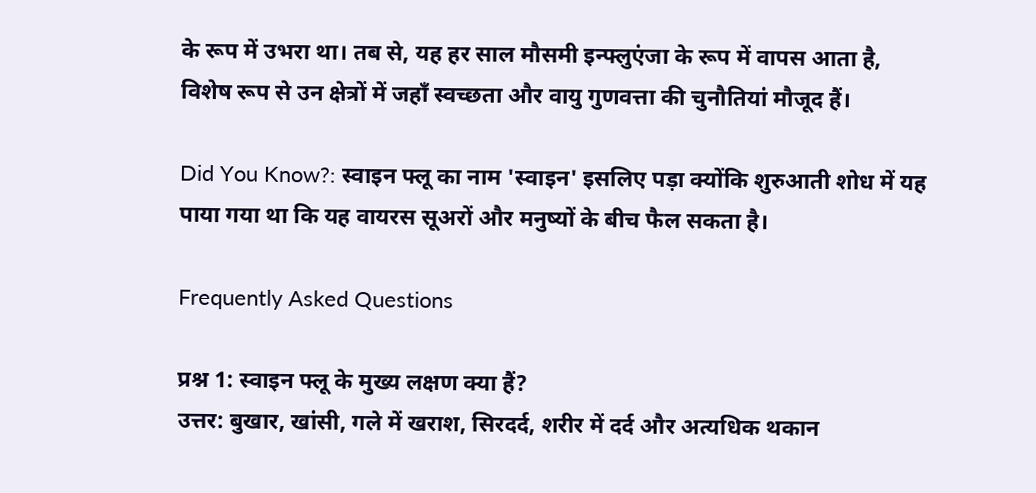के रूप में उभरा था। तब से, यह हर साल मौसमी इन्फ्लुएंजा के रूप में वापस आता है, विशेष रूप से उन क्षेत्रों में जहाँ स्वच्छता और वायु गुणवत्ता की चुनौतियां मौजूद हैं।

Did You Know?: स्वाइन फ्लू का नाम 'स्वाइन' इसलिए पड़ा क्योंकि शुरुआती शोध में यह पाया गया था कि यह वायरस सूअरों और मनुष्यों के बीच फैल सकता है।

Frequently Asked Questions

प्रश्न 1: स्वाइन फ्लू के मुख्य लक्षण क्या हैं?
उत्तर: बुखार, खांसी, गले में खराश, सिरदर्द, शरीर में दर्द और अत्यधिक थकान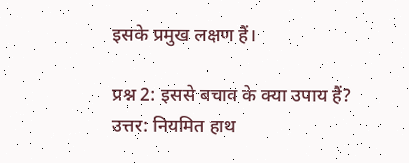इसके प्रमुख लक्षण हैं।

प्रश्न 2: इससे बचाव के क्या उपाय हैं?
उत्तर: नियमित हाथ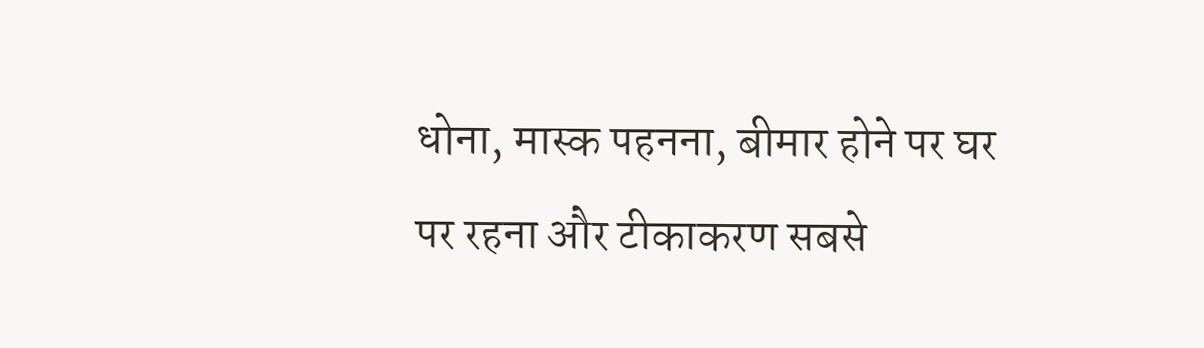धोना, मास्क पहनना, बीमार होने पर घर पर रहना और टीकाकरण सबसे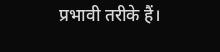प्रभावी तरीके हैं।